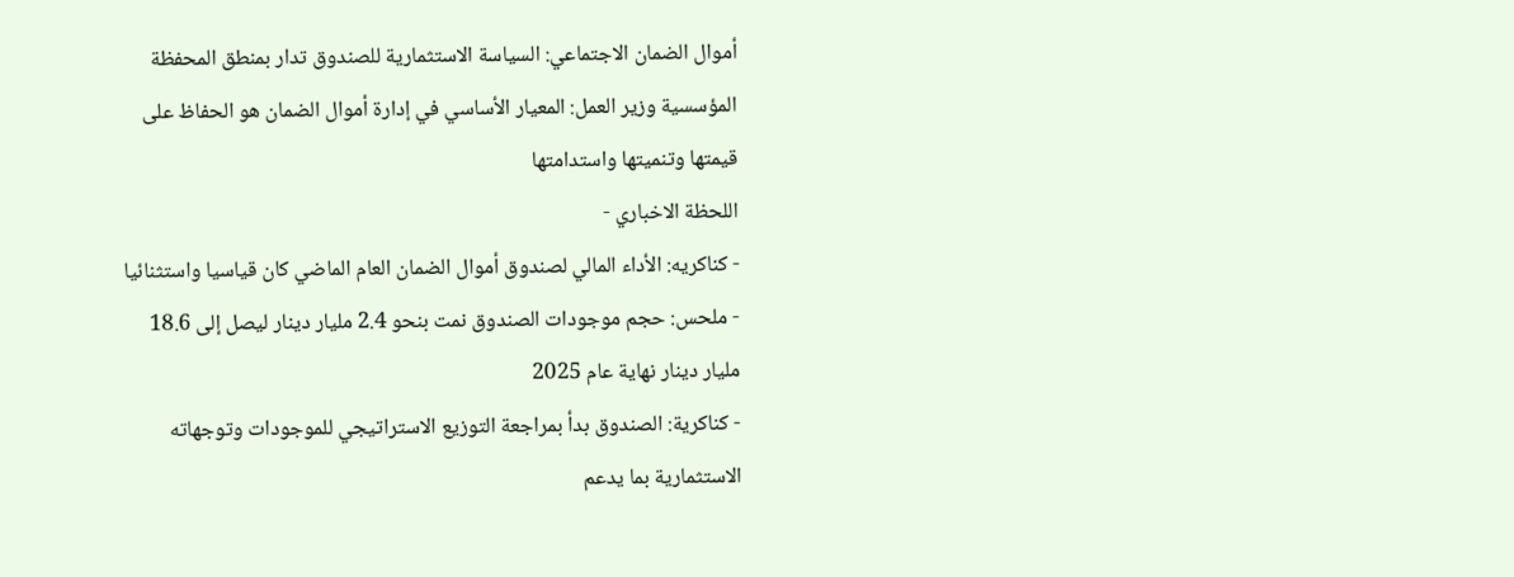أموال الضمان الاجتماعي: السياسة الاستثمارية للصندوق تدار بمنطق المحفظة المؤسسية وزير العمل: المعيار الأساسي في إدارة أموال الضمان هو الحفاظ على قيمتها وتنميتها واستدامتها
اللحظة الاخباري -
- كناكريه: الأداء المالي لصندوق أموال الضمان العام الماضي كان قياسيا واستثنائيا
- ملحس: حجم موجودات الصندوق نمت بنحو 2.4 مليار دينار ليصل إلى 18.6 مليار دينار نهاية عام 2025
- كناكرية: الصندوق بدأ بمراجعة التوزيع الاستراتيجي للموجودات وتوجهاته الاستثمارية بما يدعم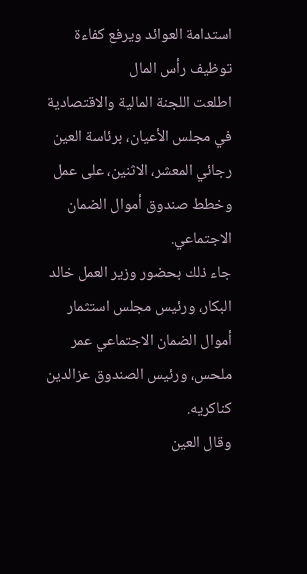استدامة العوائد ويرفع كفاءة توظيف رأس المال
اطلعت اللجنة المالية والاقتصادية في مجلس الأعيان، برئاسة العين رجائي المعشر، الاثنين، على عمل وخطط صندوق أموال الضمان الاجتماعي.
جاء ذلك بحضور وزير العمل خالد البكار، ورئيس مجلس استثمار أموال الضمان الاجتماعي عمر ملحس، ورئيس الصندوق عزالدين كناكريه.
وقال العين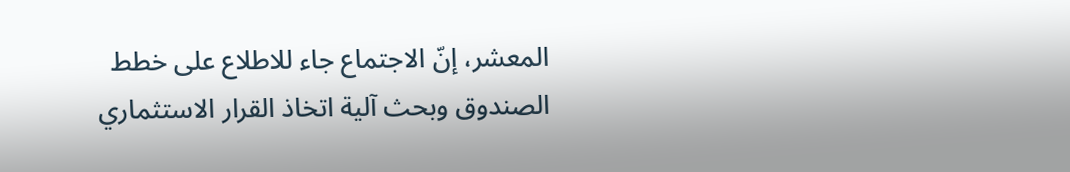المعشر، إنّ الاجتماع جاء للاطلاع على خطط الصندوق وبحث آلية اتخاذ القرار الاستثماري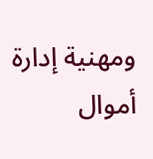ومهنية إدارة أموال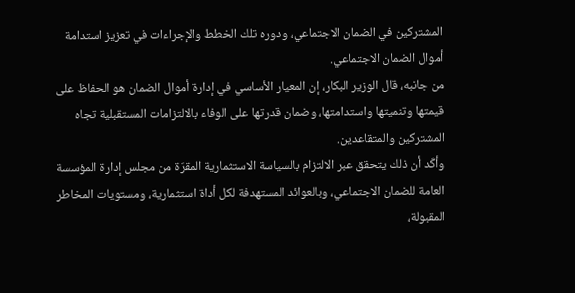المشتركين في الضمان الاجتماعي، ودوره تلك الخطط والإجراءات في تعزيز استدامة أموال الضمان الاجتماعي.
من جانبه، قال الوزير البكار، إن المعيار الأساسي في إدارة أموال الضمان هو الحفاظ على قيمتها وتنميتها واستدامتها، وضمان قدرتها على الوفاء بالالتزامات المستقبلية تجاه المشتركين والمتقاعدين.
وأكّد أن ذلك يتحقق عبر الالتزام بالسياسة الاستثمارية المقرّة من مجلس إدارة المؤسسة العامة للضمان الاجتماعي، وبالعوائد المستهدفة لكل أداة استثمارية، ومستويات المخاطر المقبولة،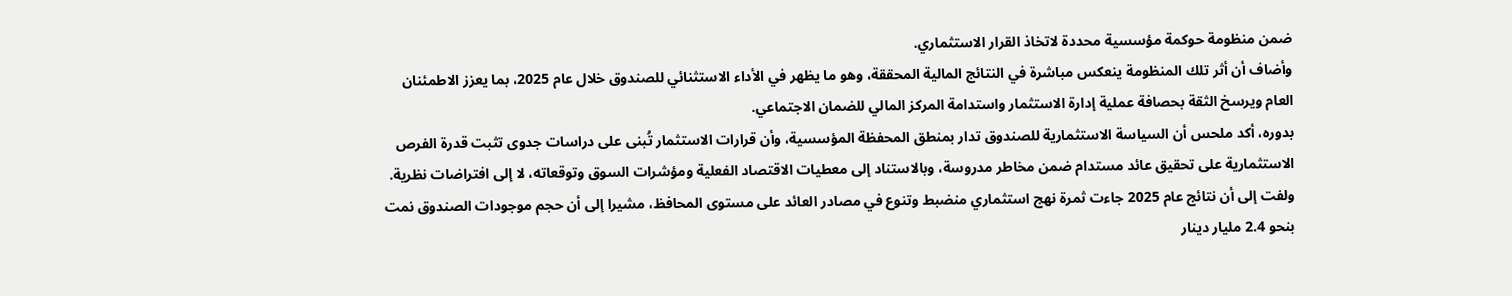ضمن منظومة حوكمة مؤسسية محددة لاتخاذ القرار الاستثماري.
وأضاف أن أثر تلك المنظومة ينعكس مباشرة في النتائج المالية المحققة، وهو ما يظهر في الأداء الاستثنائي للصندوق خلال عام 2025، بما يعزز الاطمئنان العام ويرسخ الثقة بحصافة عملية إدارة الاستثمار واستدامة المركز المالي للضمان الاجتماعي.
بدوره، أكد ملحس أن السياسة الاستثمارية للصندوق تدار بمنطق المحفظة المؤسسية، وأن قرارات الاستثمار تُبنى على دراسات جدوى تثبت قدرة الفرص الاستثمارية على تحقيق عائد مستدام ضمن مخاطر مدروسة، وبالاستناد إلى معطيات الاقتصاد الفعلية ومؤشرات السوق وتوقعاته، لا إلى افتراضات نظرية.
ولفت إلى أن نتائج عام 2025 جاءت ثمرة نهج استثماري منضبط وتنوع في مصادر العائد على مستوى المحافظ، مشيرا إلى أن حجم موجودات الصندوق نمت بنحو 2.4 مليار دينار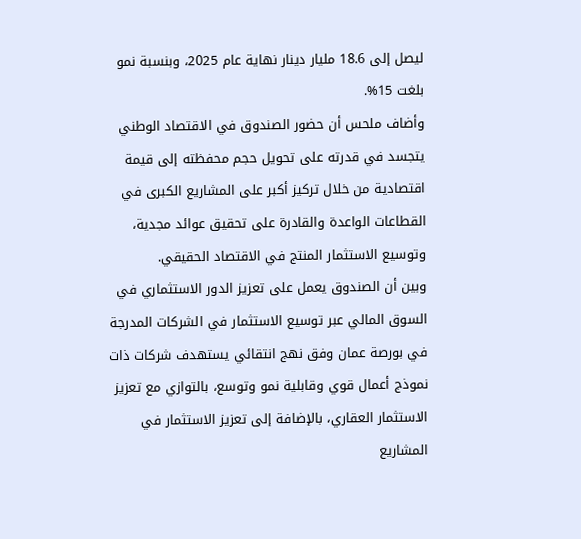ليصل إلى 18.6 مليار دينار نهاية عام 2025، وبنسبة نمو بلغت 15%.
وأضاف ملحس أن حضور الصندوق في الاقتصاد الوطني يتجسد في قدرته على تحويل حجم محفظته إلى قيمة اقتصادية من خلال تركيز أكبر على المشاريع الكبرى في القطاعات الواعدة والقادرة على تحقيق عوائد مجدية، وتوسيع الاستثمار المنتج في الاقتصاد الحقيقي.
وبين أن الصندوق يعمل على تعزيز الدور الاستثماري في السوق المالي عبر توسيع الاستثمار في الشركات المدرجة في بورصة عمان وفق نهج انتقائي يستهدف شركات ذات نموذج أعمال قوي وقابلية نمو وتوسع، بالتوازي مع تعزيز الاستثمار العقاري، بالإضافة إلى تعزيز الاستثمار في المشاريع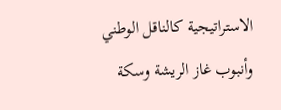الاستراتيجية كالناقل الوطني وأنبوب غاز الريشة وسكة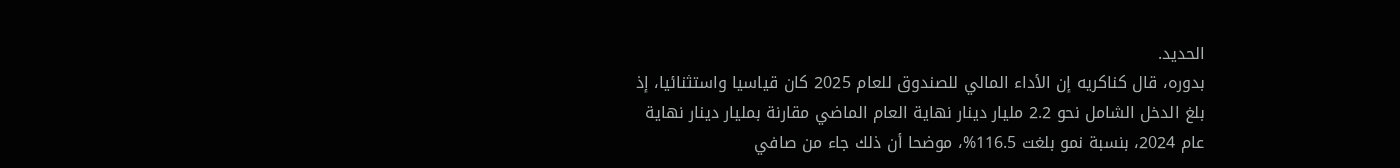الحديد.
بدوره، قال كناكريه إن الأداء المالي للصندوق للعام 2025 كان قياسيا واستثنائيا، إذ بلغ الدخل الشامل نحو 2.2 مليار دينار نهاية العام الماضي مقارنة بمليار دينار نهاية عام 2024، بنسبة نمو بلغت 116.5%، موضحا أن ذلك جاء من صافي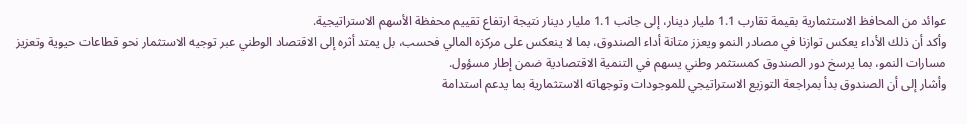عوائد من المحافظ الاستثمارية بقيمة تقارب 1.1 مليار دينار، إلى جانب 1.1 مليار دينار نتيجة ارتفاع تقييم محفظة الأسهم الاستراتيجية.
وأكد أن ذلك الأداء يعكس توازنا في مصادر النمو ويعزز متانة أداء الصندوق، بما لا ينعكس على مركزه المالي فحسب، بل يمتد أثره إلى الاقتصاد الوطني عبر توجيه الاستثمار نحو قطاعات حيوية وتعزيز مسارات النمو، بما يرسخ دور الصندوق كمستثمر وطني يسهم في التنمية الاقتصادية ضمن إطار مسؤول.
وأشار إلى أن الصندوق بدأ بمراجعة التوزيع الاستراتيجي للموجودات وتوجهاته الاستثمارية بما يدعم استدامة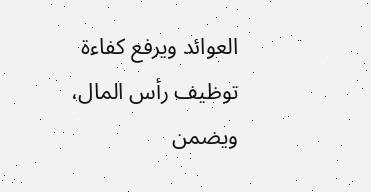العوائد ويرفع كفاءة توظيف رأس المال، ويضمن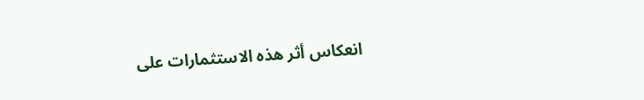انعكاس أثر هذه الاستثمارات على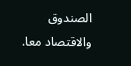الصندوق والاقتصاد معا.